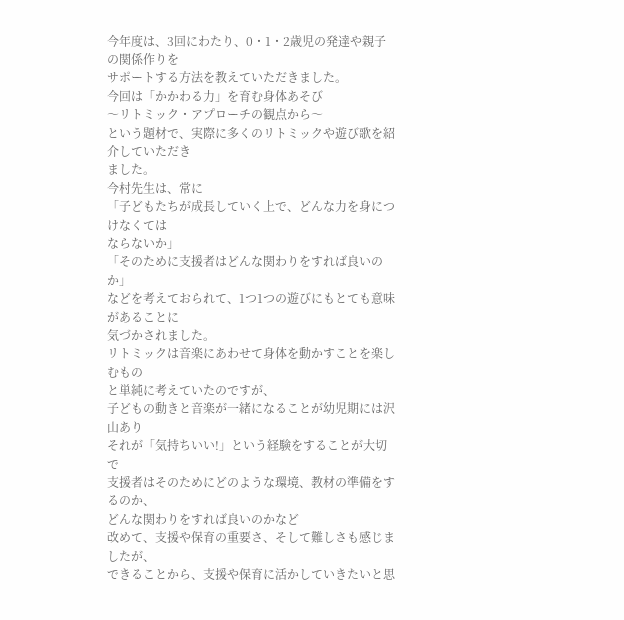今年度は、3回にわたり、0・1・2歳児の発達や親子の関係作りを
サポートする方法を教えていただきました。
今回は「かかわる力」を育む身体あそび
〜リトミック・アプローチの観点から〜
という題材で、実際に多くのリトミックや遊び歌を紹介していただき
ました。
今村先生は、常に
「子どもたちが成長していく上で、どんな力を身につけなくては
ならないか」
「そのために支援者はどんな関わりをすれば良いのか」
などを考えておられて、1つ1つの遊びにもとても意味があることに
気づかされました。
リトミックは音楽にあわせて身体を動かすことを楽しむもの
と単純に考えていたのですが、
子どもの動きと音楽が一緒になることが幼児期には沢山あり
それが「気持ちいい!」という経験をすることが大切で
支援者はそのためにどのような環境、教材の準備をするのか、
どんな関わりをすれば良いのかなど
改めて、支援や保育の重要さ、そして難しさも感じましたが、
できることから、支援や保育に活かしていきたいと思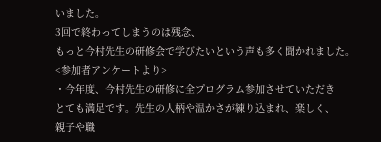いました。
3回で終わってしまうのは残念、
もっと今村先生の研修会で学びたいという声も多く聞かれました。
<参加者アンケートより>
・今年度、今村先生の研修に全プログラム参加させていただき
とても満足です。先生の人柄や温かさが練り込まれ、楽しく、
親子や職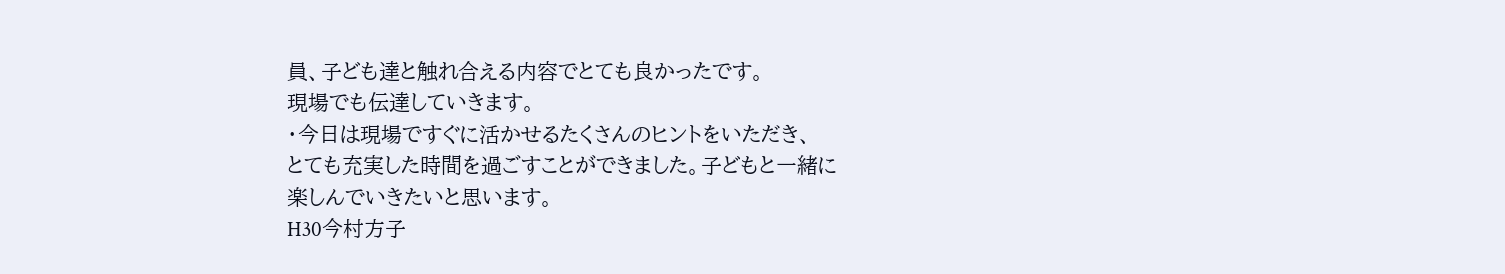員、子ども達と触れ合える内容でとても良かったです。
現場でも伝達していきます。
・今日は現場ですぐに活かせるたくさんのヒントをいただき、
とても充実した時間を過ごすことができました。子どもと一緒に
楽しんでいきたいと思います。
H30今村方子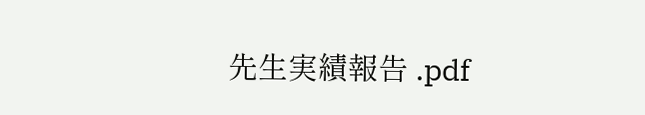先生実績報告 .pdf